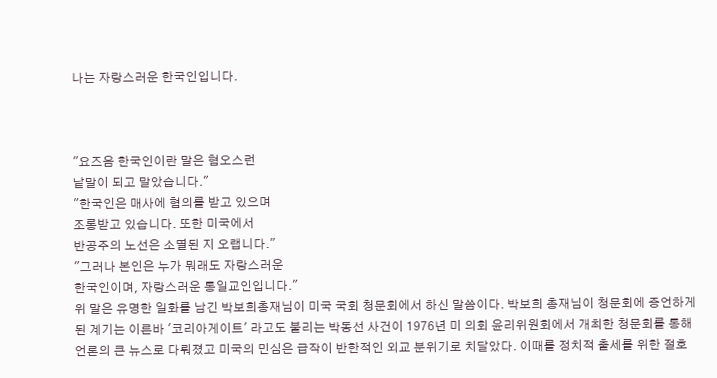나는 자랑스러운 한국인입니다.



"요즈음 한국인이란 말은 혐오스런
낱말이 되고 말았습니다."
"한국인은 매사에 혐의를 받고 있으며
조롱받고 있습니다. 또한 미국에서
반공주의 노선은 소멸된 지 오랩니다."
"그러나 본인은 누가 뭐래도 자랑스러운
한국인이며, 자랑스러운 통일교인입니다."
위 말은 유명한 일화를 남긴 박보희총재님이 미국 국회 청문회에서 하신 말씀이다. 박보희 총재님이 청문회에 증언하게 된 계기는 이른바 '코리아게이트' 라고도 불리는 박동선 사건이 1976년 미 의회 윤리위원회에서 개최한 청문회를 통해 언론의 큰 뉴스로 다뤄졌고 미국의 민심은 급작이 반한적인 외교 분위기로 치달았다. 이때를 정치적 출세를 위한 절호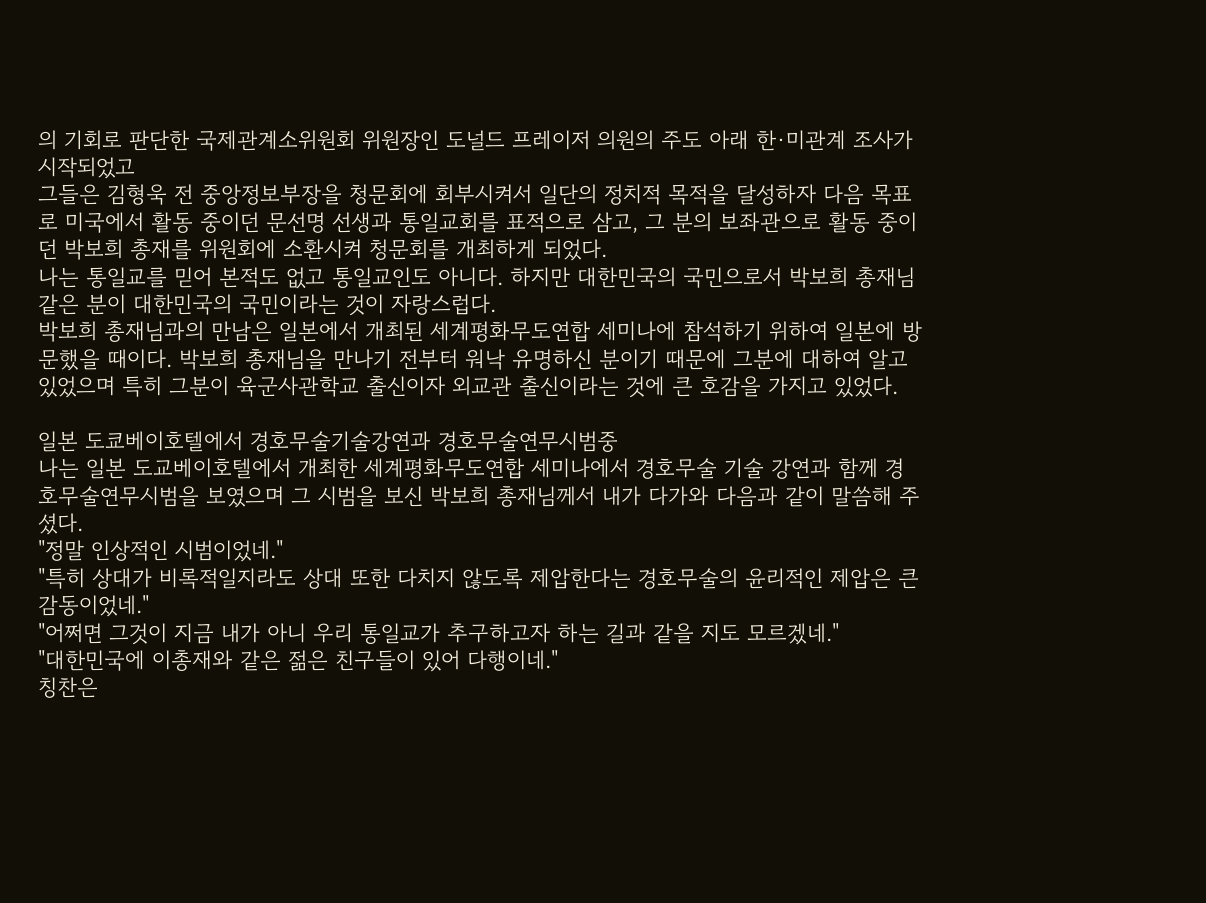의 기회로 판단한 국제관계소위원회 위원장인 도널드 프레이저 의원의 주도 아래 한·미관계 조사가 시작되었고
그들은 김형욱 전 중앙정보부장을 청문회에 회부시켜서 일단의 정치적 목적을 달성하자 다음 목표로 미국에서 활동 중이던 문선명 선생과 통일교회를 표적으로 삼고, 그 분의 보좌관으로 활동 중이던 박보희 총재를 위원회에 소환시켜 청문회를 개최하게 되었다.
나는 통일교를 믿어 본적도 없고 통일교인도 아니다. 하지만 대한민국의 국민으로서 박보희 총재님 같은 분이 대한민국의 국민이라는 것이 자랑스럽다.
박보희 총재님과의 만남은 일본에서 개최된 세계평화무도연합 세미나에 참석하기 위하여 일본에 방문했을 때이다. 박보희 총재님을 만나기 전부터 워낙 유명하신 분이기 때문에 그분에 대하여 알고 있었으며 특히 그분이 육군사관학교 출신이자 외교관 출신이라는 것에 큰 호감을 가지고 있었다.

일본 도쿄베이호텔에서 경호무술기술강연과 경호무술연무시범중
나는 일본 도교베이호텔에서 개최한 세계평화무도연합 세미나에서 경호무술 기술 강연과 함께 경호무술연무시범을 보였으며 그 시범을 보신 박보희 총재님께서 내가 다가와 다음과 같이 말씀해 주셨다.
"정말 인상적인 시범이었네."
"특히 상대가 비록적일지라도 상대 또한 다치지 않도록 제압한다는 경호무술의 윤리적인 제압은 큰 감동이었네."
"어쩌면 그것이 지금 내가 아니 우리 통일교가 추구하고자 하는 길과 같을 지도 모르겠네."
"대한민국에 이총재와 같은 젊은 친구들이 있어 다행이네."
칭찬은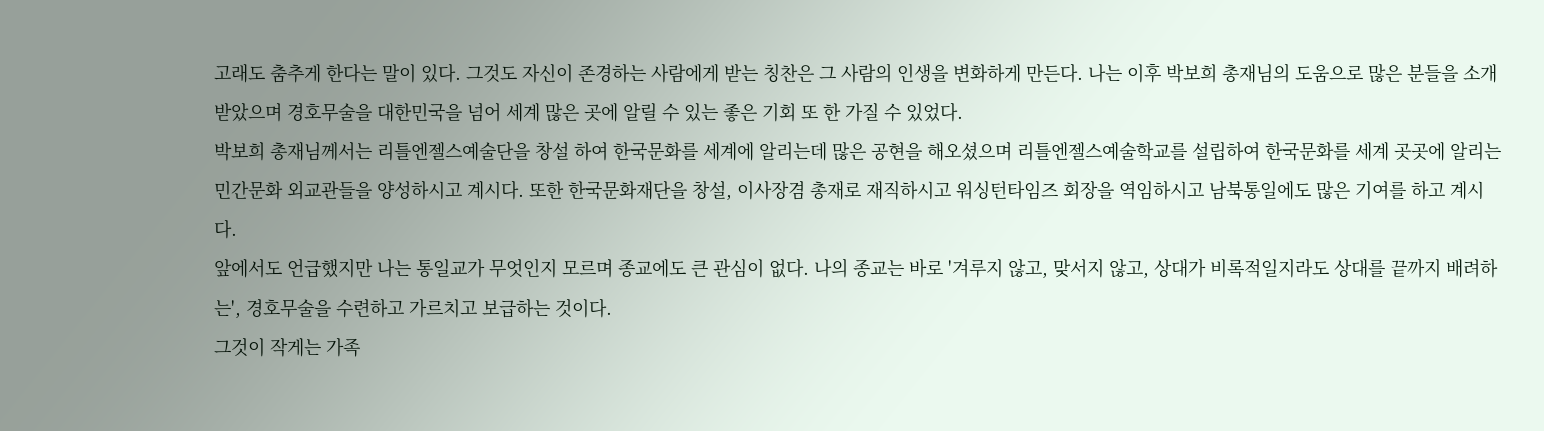고래도 춤추게 한다는 말이 있다. 그것도 자신이 존경하는 사람에게 받는 칭찬은 그 사람의 인생을 변화하게 만든다. 나는 이후 박보희 총재님의 도움으로 많은 분들을 소개받았으며 경호무술을 대한민국을 넘어 세계 많은 곳에 알릴 수 있는 좋은 기회 또 한 가질 수 있었다.
박보희 총재님께서는 리틀엔젤스예술단을 창설 하여 한국문화를 세계에 알리는데 많은 공현을 해오셨으며 리틀엔젤스예술학교를 설립하여 한국문화를 세계 곳곳에 알리는 민간문화 외교관들을 양성하시고 계시다. 또한 한국문화재단을 창설, 이사장겸 총재로 재직하시고 워싱턴타임즈 회장을 역임하시고 남북통일에도 많은 기여를 하고 계시다.
앞에서도 언급했지만 나는 통일교가 무엇인지 모르며 종교에도 큰 관심이 없다. 나의 종교는 바로 '겨루지 않고, 맞서지 않고, 상대가 비록적일지라도 상대를 끝까지 배려하는', 경호무술을 수련하고 가르치고 보급하는 것이다.
그것이 작게는 가족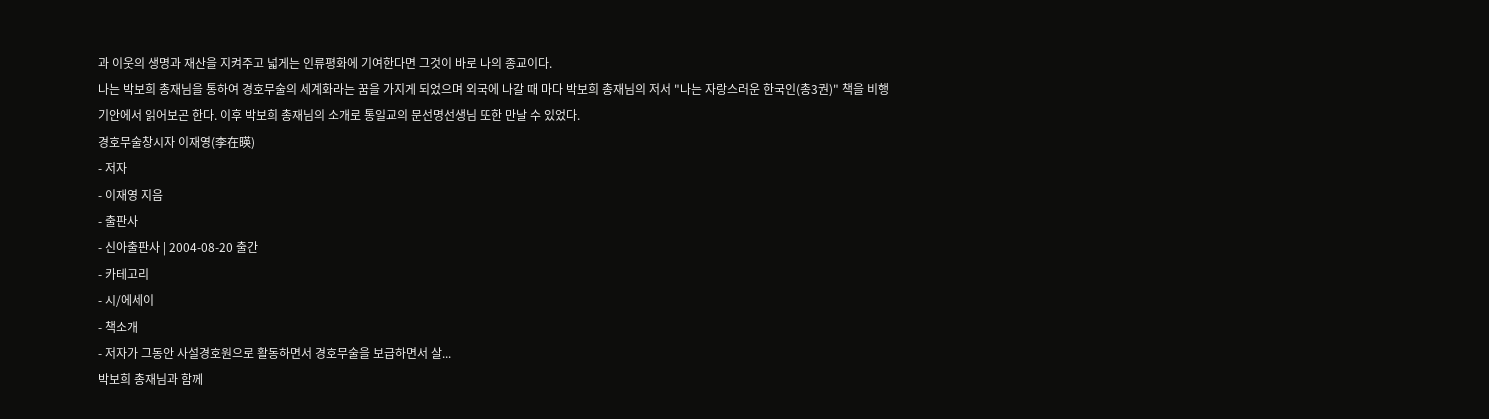과 이웃의 생명과 재산을 지켜주고 넓게는 인류평화에 기여한다면 그것이 바로 나의 종교이다.
나는 박보희 총재님을 통하여 경호무술의 세계화라는 꿈을 가지게 되었으며 외국에 나갈 때 마다 박보희 총재님의 저서 "나는 자랑스러운 한국인(총3권)" 책을 비행기안에서 읽어보곤 한다. 이후 박보희 총재님의 소개로 통일교의 문선명선생님 또한 만날 수 있었다.
경호무술창시자 이재영(李在暎)
- 저자
- 이재영 지음
- 출판사
- 신아출판사 | 2004-08-20 출간
- 카테고리
- 시/에세이
- 책소개
- 저자가 그동안 사설경호원으로 활동하면서 경호무술을 보급하면서 살...
박보희 총재님과 함께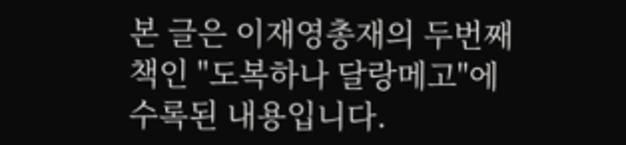본 글은 이재영총재의 두번째 책인 "도복하나 달랑메고"에 수록된 내용입니다.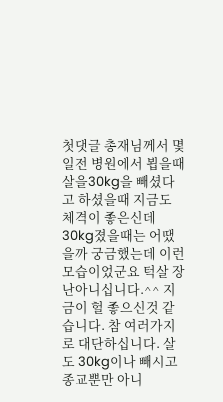첫댓글 총재님께서 몇일전 병원에서 뵙을때 살을30kg을 빼셨다고 하셨을때 지금도 체격이 좋은신데 30kg졌을때는 어땠을까 궁금했는데 이런 모습이었군요 턱살 장난아니십니다.^^ 지금이 헐 좋으신것 같습니다. 참 여러가지로 대단하십니다. 살도 30kg이나 빼시고
종교뿐만 아니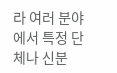라 여러 분야에서 특정 단체나 신분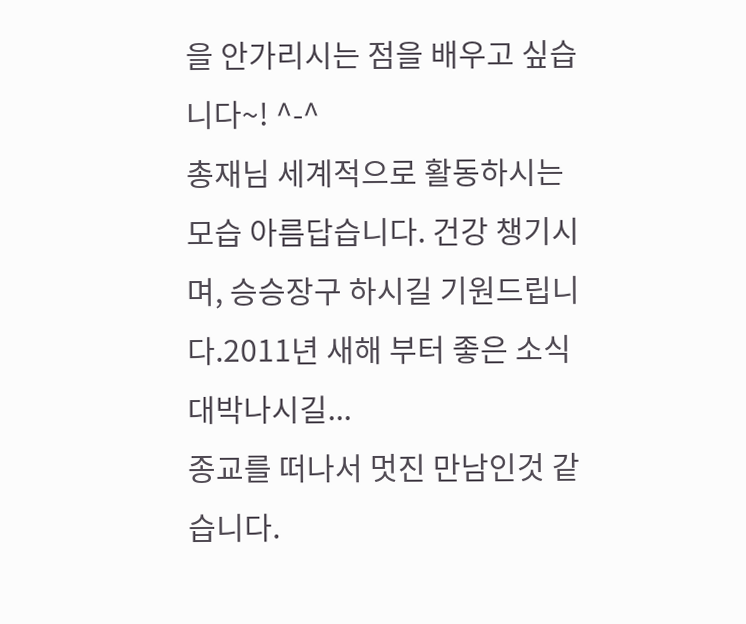을 안가리시는 점을 배우고 싶습니다~! ^-^
총재님 세계적으로 활동하시는 모습 아름답습니다. 건강 챙기시며, 승승장구 하시길 기원드립니다.2011년 새해 부터 좋은 소식 대박나시길...
종교를 떠나서 멋진 만남인것 같습니다.